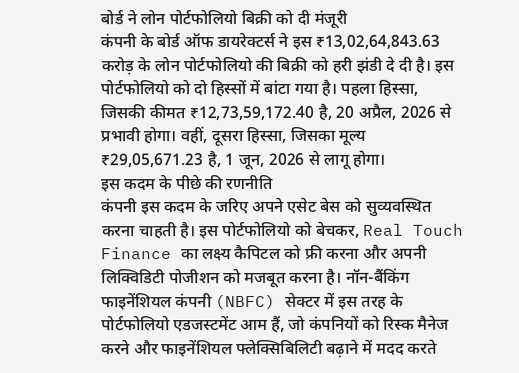बोर्ड ने लोन पोर्टफोलियो बिक्री को दी मंजूरी
कंपनी के बोर्ड ऑफ डायरेक्टर्स ने इस ₹13,02,64,843.63 करोड़ के लोन पोर्टफोलियो की बिक्री को हरी झंडी दे दी है। इस पोर्टफोलियो को दो हिस्सों में बांटा गया है। पहला हिस्सा, जिसकी कीमत ₹12,73,59,172.40 है, 20 अप्रैल, 2026 से प्रभावी होगा। वहीं, दूसरा हिस्सा, जिसका मूल्य ₹29,05,671.23 है, 1 जून, 2026 से लागू होगा।
इस कदम के पीछे की रणनीति
कंपनी इस कदम के जरिए अपने एसेट बेस को सुव्यवस्थित करना चाहती है। इस पोर्टफोलियो को बेचकर, Real Touch Finance का लक्ष्य कैपिटल को फ्री करना और अपनी लिक्विडिटी पोजीशन को मजबूत करना है। नॉन-बैंकिंग फाइनेंशियल कंपनी (NBFC) सेक्टर में इस तरह के पोर्टफोलियो एडजस्टमेंट आम हैं, जो कंपनियों को रिस्क मैनेज करने और फाइनेंशियल फ्लेक्सिबिलिटी बढ़ाने में मदद करते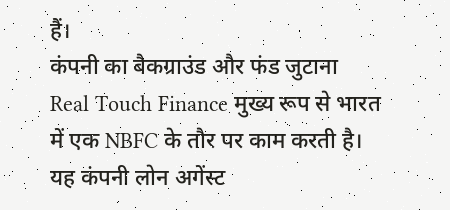हैं।
कंपनी का बैकग्राउंड और फंड जुटाना
Real Touch Finance मुख्य रूप से भारत में एक NBFC के तौर पर काम करती है। यह कंपनी लोन अगेंस्ट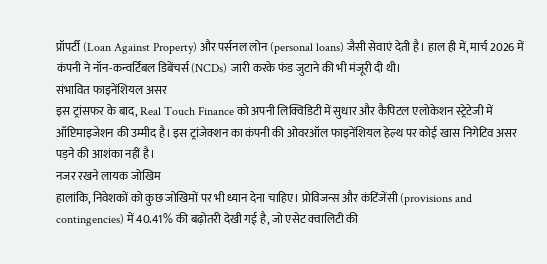प्रॉपर्टी (Loan Against Property) और पर्सनल लोन (personal loans) जैसी सेवाएं देती है। हाल ही में, मार्च 2026 में कंपनी ने नॉन-कन्वर्टिबल डिबेंचर्स (NCDs) जारी करके फंड जुटाने की भी मंजूरी दी थी।
संभावित फाइनेंशियल असर
इस ट्रांसफर के बाद, Real Touch Finance को अपनी लिक्विडिटी में सुधार और कैपिटल एलोकेशन स्ट्रेटेजी में ऑप्टिमाइजेशन की उम्मीद है। इस ट्रांजेक्शन का कंपनी की ओवरऑल फाइनेंशियल हेल्थ पर कोई खास निगेटिव असर पड़ने की आशंका नहीं है।
नजर रखने लायक जोखिम
हालांकि, निवेशकों को कुछ जोखिमों पर भी ध्यान देना चाहिए। प्रोविजन्स और कंटिंजेंसी (provisions and contingencies) में 40.41% की बढ़ोतरी देखी गई है, जो एसेट क्वालिटी की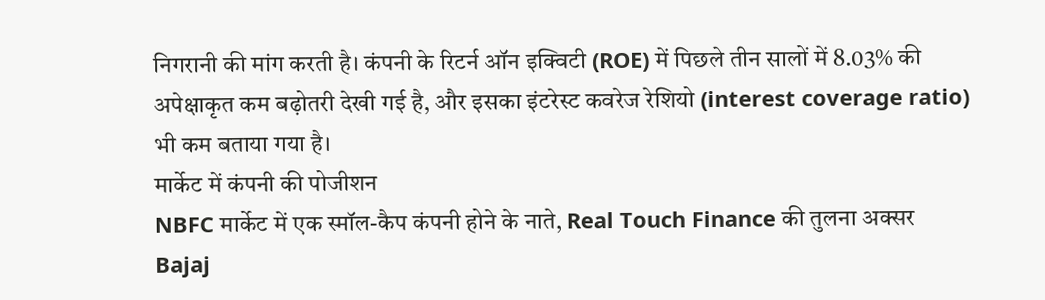निगरानी की मांग करती है। कंपनी के रिटर्न ऑन इक्विटी (ROE) में पिछले तीन सालों में 8.03% की अपेक्षाकृत कम बढ़ोतरी देखी गई है, और इसका इंटरेस्ट कवरेज रेशियो (interest coverage ratio) भी कम बताया गया है।
मार्केट में कंपनी की पोजीशन
NBFC मार्केट में एक स्मॉल-कैप कंपनी होने के नाते, Real Touch Finance की तुलना अक्सर Bajaj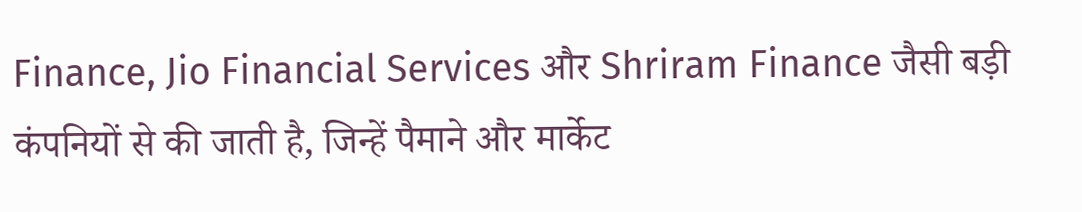Finance, Jio Financial Services और Shriram Finance जैसी बड़ी कंपनियों से की जाती है, जिन्हें पैमाने और मार्केट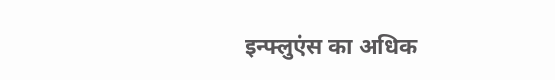इन्फ्लुएंस का अधिक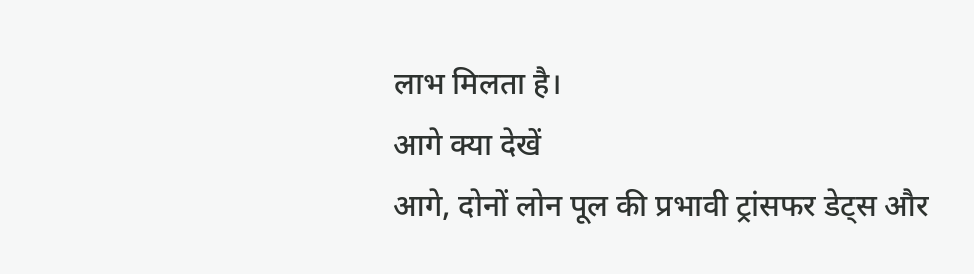लाभ मिलता है।
आगे क्या देखें
आगे, दोनों लोन पूल की प्रभावी ट्रांसफर डेट्स और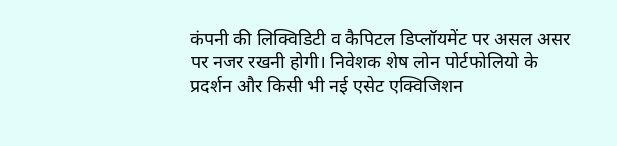कंपनी की लिक्विडिटी व कैपिटल डिप्लॉयमेंट पर असल असर पर नजर रखनी होगी। निवेशक शेष लोन पोर्टफोलियो के प्रदर्शन और किसी भी नई एसेट एक्विजिशन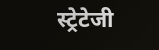स्ट्रेटेजी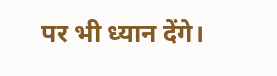पर भी ध्यान देंगे।